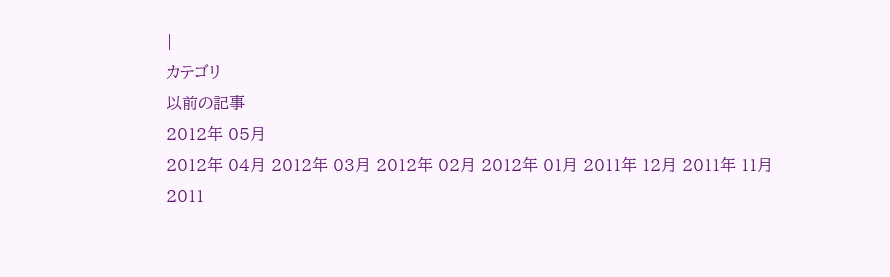|
カテゴリ
以前の記事
2012年 05月
2012年 04月 2012年 03月 2012年 02月 2012年 01月 2011年 12月 2011年 11月 2011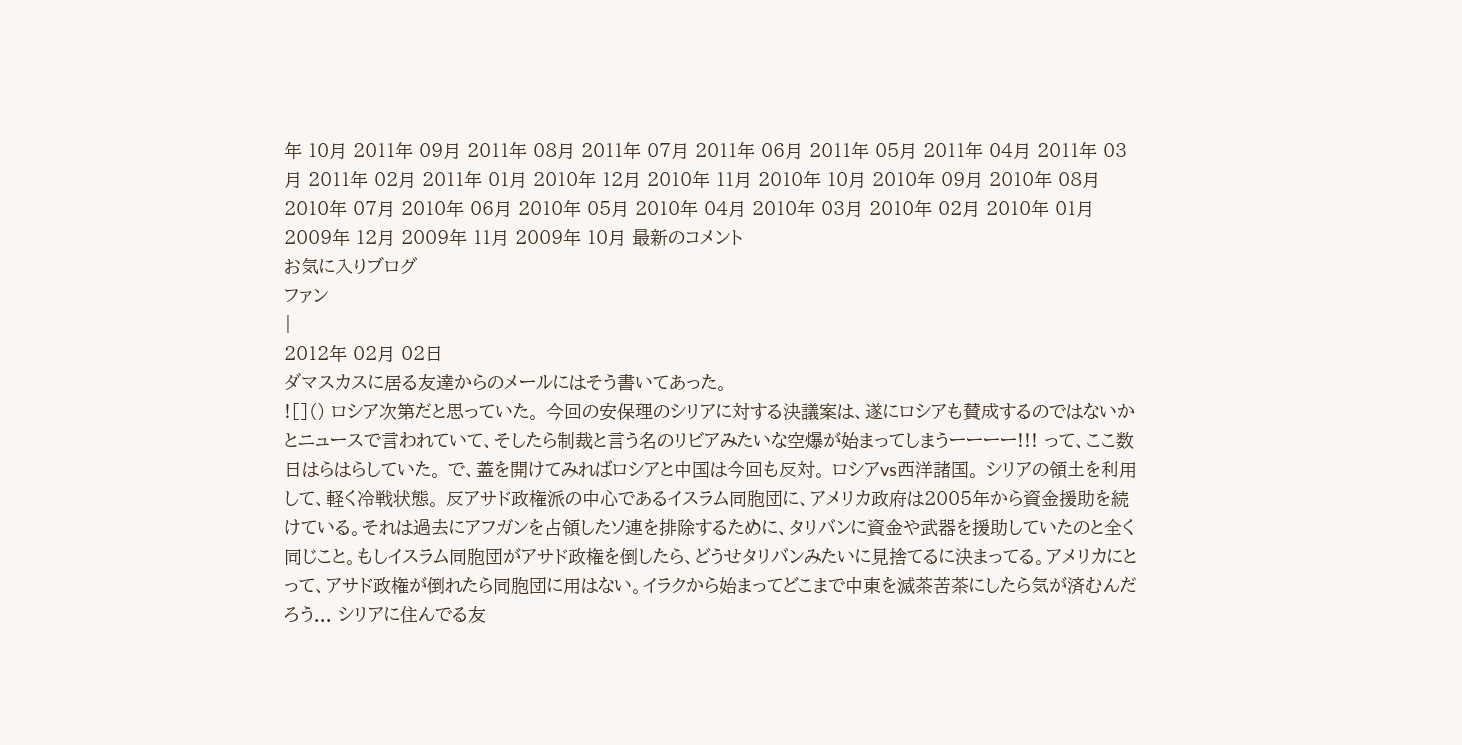年 10月 2011年 09月 2011年 08月 2011年 07月 2011年 06月 2011年 05月 2011年 04月 2011年 03月 2011年 02月 2011年 01月 2010年 12月 2010年 11月 2010年 10月 2010年 09月 2010年 08月 2010年 07月 2010年 06月 2010年 05月 2010年 04月 2010年 03月 2010年 02月 2010年 01月 2009年 12月 2009年 11月 2009年 10月 最新のコメント
お気に入りブログ
ファン
|
2012年 02月 02日
ダマスカスに居る友達からのメールにはそう書いてあった。
![]() ロシア次第だと思っていた。 今回の安保理のシリアに対する決議案は、遂にロシアも賛成するのではないかとニュースで言われていて、そしたら制裁と言う名のリビアみたいな空爆が始まってしまうーーーー!!! って、ここ数日はらはらしていた。 で、蓋を開けてみればロシアと中国は今回も反対。 ロシアvs西洋諸国。 シリアの領土を利用して、軽く冷戦状態。 反アサド政権派の中心であるイスラム同胞団に、アメリカ政府は2005年から資金援助を続けている。それは過去にアフガンを占領したソ連を排除するために、タリバンに資金や武器を援助していたのと全く同じこと。もしイスラム同胞団がアサド政権を倒したら、どうせタリバンみたいに見捨てるに決まってる。アメリカにとって、アサド政権が倒れたら同胞団に用はない。イラクから始まってどこまで中東を滅茶苦茶にしたら気が済むんだろう... シリアに住んでる友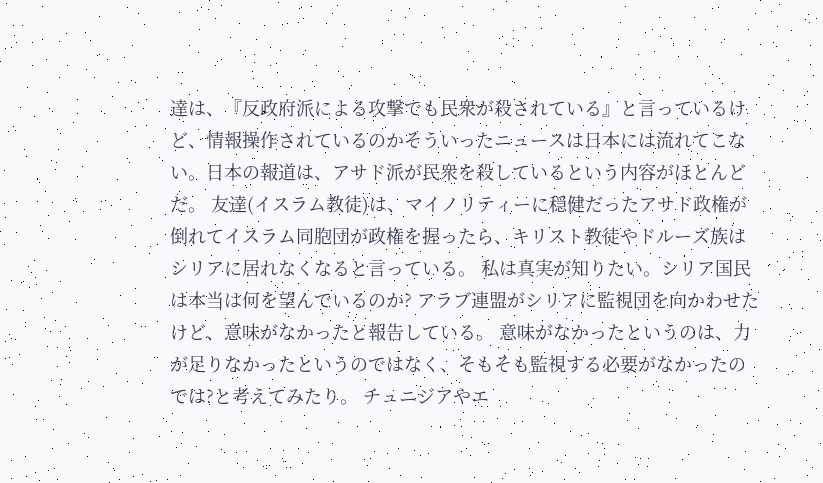達は、『反政府派による攻撃でも民衆が殺されている』と言っているけど、情報操作されているのかそういったニュースは日本には流れてこない。日本の報道は、アサド派が民衆を殺しているという内容がほとんどだ。 友達(イスラム教徒)は、マイノリティーに穏健だったアサド政権が倒れてイスラム同胞団が政権を握ったら、キリスト教徒やドルーズ族はシリアに居れなくなると言っている。 私は真実が知りたい。シリア国民は本当は何を望んでいるのか? アラブ連盟がシリアに監視団を向かわせたけど、意味がなかったと報告している。 意味がなかったというのは、力が足りなかったというのではなく、そもそも監視する必要がなかったのでは?と考えてみたり。 チュニジアやエ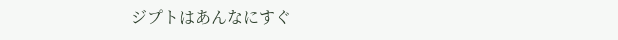ジプトはあんなにすぐ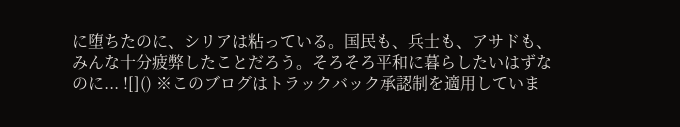に堕ちたのに、シリアは粘っている。国民も、兵士も、アサドも、みんな十分疲弊したことだろう。そろそろ平和に暮らしたいはずなのに... ![]() ※このブログはトラックバック承認制を適用していま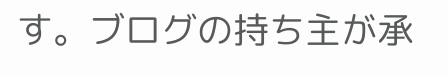す。ブログの持ち主が承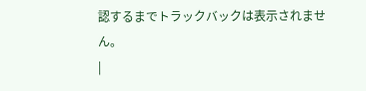認するまでトラックバックは表示されません。
|